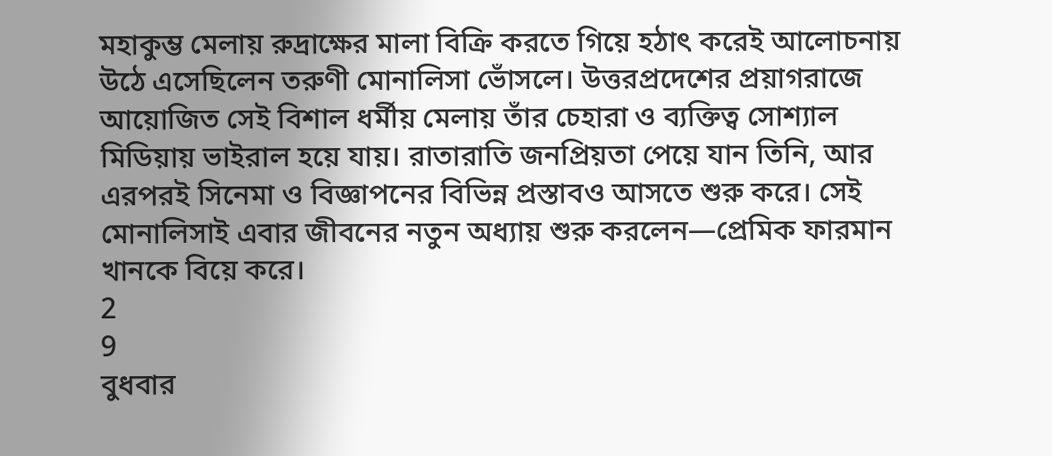মহাকুম্ভ মেলায় রুদ্রাক্ষের মালা বিক্রি করতে গিয়ে হঠাৎ করেই আলোচনায় উঠে এসেছিলেন তরুণী মোনালিসা ভোঁসলে। উত্তরপ্রদেশের প্রয়াগরাজে আয়োজিত সেই বিশাল ধর্মীয় মেলায় তাঁর চেহারা ও ব্যক্তিত্ব সোশ্যাল মিডিয়ায় ভাইরাল হয়ে যায়। রাতারাতি জনপ্রিয়তা পেয়ে যান তিনি, আর এরপরই সিনেমা ও বিজ্ঞাপনের বিভিন্ন প্রস্তাবও আসতে শুরু করে। সেই মোনালিসাই এবার জীবনের নতুন অধ্যায় শুরু করলেন—প্রেমিক ফারমান খানকে বিয়ে করে।
2
9
বুধবার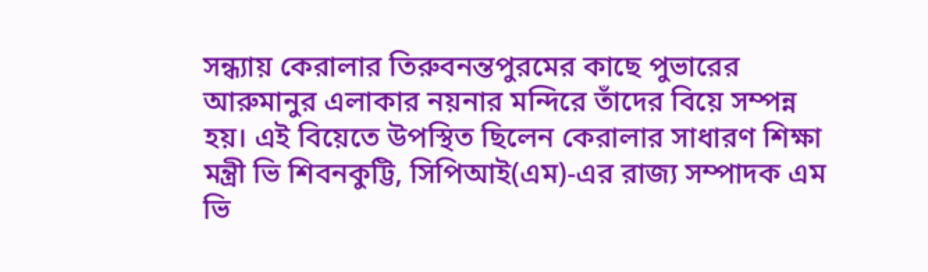সন্ধ্যায় কেরালার তিরুবনন্তপুরমের কাছে পুভারের আরুমানুর এলাকার নয়নার মন্দিরে তাঁদের বিয়ে সম্পন্ন হয়। এই বিয়েতে উপস্থিত ছিলেন কেরালার সাধারণ শিক্ষা মন্ত্রী ভি শিবনকুট্টি, সিপিআই(এম)-এর রাজ্য সম্পাদক এম ভি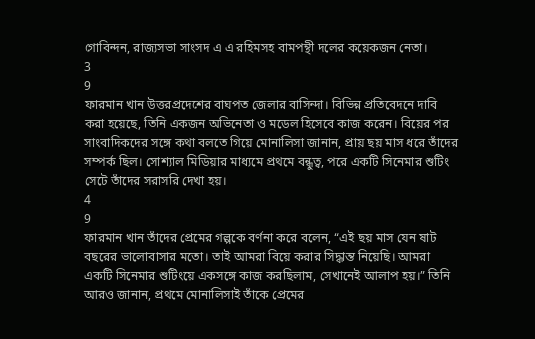গোবিন্দন, রাজ্যসভা সাংসদ এ এ রহিমসহ বামপন্থী দলের কয়েকজন নেতা।
3
9
ফারমান খান উত্তরপ্রদেশের বাঘপত জেলার বাসিন্দা। বিভিন্ন প্রতিবেদনে দাবি করা হয়েছে, তিনি একজন অভিনেতা ও মডেল হিসেবে কাজ করেন। বিয়ের পর সাংবাদিকদের সঙ্গে কথা বলতে গিয়ে মোনালিসা জানান, প্রায় ছয় মাস ধরে তাঁদের সম্পর্ক ছিল। সোশ্যাল মিডিয়ার মাধ্যমে প্রথমে বন্ধুত্ব, পরে একটি সিনেমার শুটিং সেটে তাঁদের সরাসরি দেখা হয়।
4
9
ফারমান খান তাঁদের প্রেমের গল্পকে বর্ণনা করে বলেন, “এই ছয় মাস যেন ষাট বছরের ভালোবাসার মতো। তাই আমরা বিয়ে করার সিদ্ধান্ত নিয়েছি। আমরা একটি সিনেমার শুটিংয়ে একসঙ্গে কাজ করছিলাম, সেখানেই আলাপ হয়।” তিনি আরও জানান, প্রথমে মোনালিসাই তাঁকে প্রেমের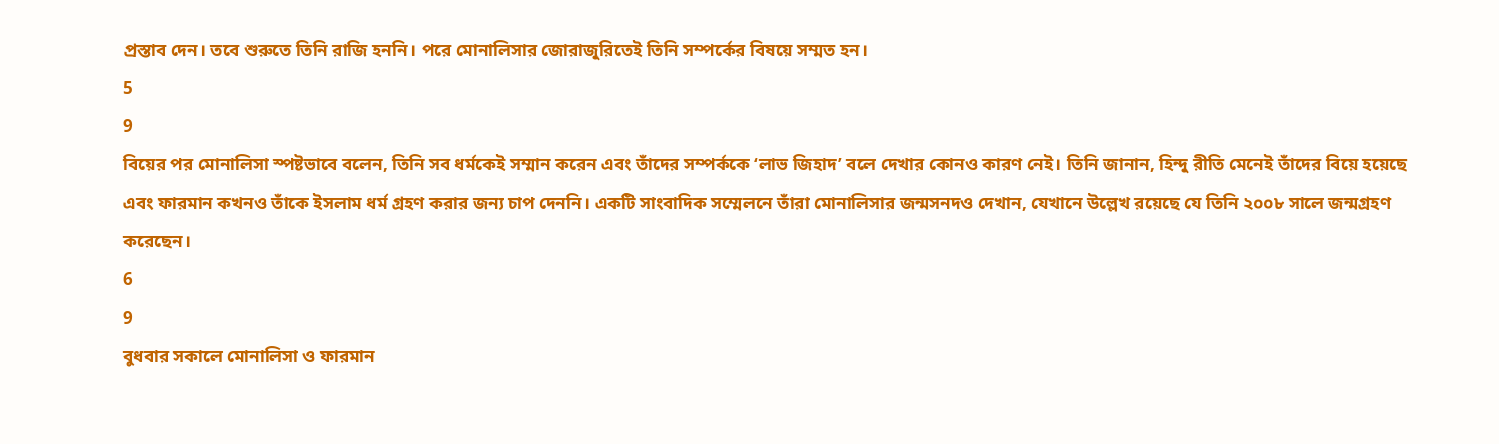প্রস্তাব দেন। তবে শুরুতে তিনি রাজি হননি। পরে মোনালিসার জোরাজুরিতেই তিনি সম্পর্কের বিষয়ে সম্মত হন।
5
9
বিয়ের পর মোনালিসা স্পষ্টভাবে বলেন, তিনি সব ধর্মকেই সম্মান করেন এবং তাঁদের সম্পর্ককে ‘লাভ জিহাদ’ বলে দেখার কোনও কারণ নেই। তিনি জানান, হিন্দু রীতি মেনেই তাঁদের বিয়ে হয়েছে এবং ফারমান কখনও তাঁকে ইসলাম ধর্ম গ্রহণ করার জন্য চাপ দেননি। একটি সাংবাদিক সম্মেলনে তাঁরা মোনালিসার জন্মসনদও দেখান, যেখানে উল্লেখ রয়েছে যে তিনি ২০০৮ সালে জন্মগ্রহণ করেছেন।
6
9
বুধবার সকালে মোনালিসা ও ফারমান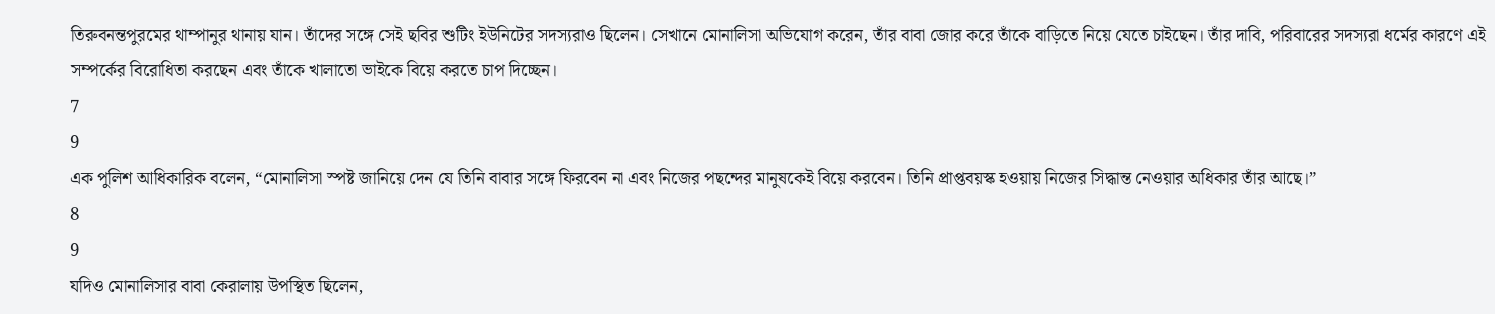তিরুবনন্তপুরমের থাম্পানুর থানায় যান। তাঁদের সঙ্গে সেই ছবির শুটিং ইউনিটের সদস্যরাও ছিলেন। সেখানে মোনালিসা অভিযোগ করেন, তাঁর বাবা জোর করে তাঁকে বাড়িতে নিয়ে যেতে চাইছেন। তাঁর দাবি, পরিবারের সদস্যরা ধর্মের কারণে এই সম্পর্কের বিরোধিতা করছেন এবং তাঁকে খালাতো ভাইকে বিয়ে করতে চাপ দিচ্ছেন।
7
9
এক পুলিশ আধিকারিক বলেন, “মোনালিসা স্পষ্ট জানিয়ে দেন যে তিনি বাবার সঙ্গে ফিরবেন না এবং নিজের পছন্দের মানুষকেই বিয়ে করবেন। তিনি প্রাপ্তবয়স্ক হওয়ায় নিজের সিদ্ধান্ত নেওয়ার অধিকার তাঁর আছে।”
8
9
যদিও মোনালিসার বাবা কেরালায় উপস্থিত ছিলেন,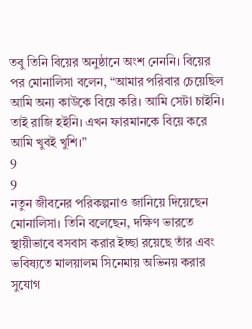তবু তিনি বিয়ের অনুষ্ঠানে অংশ নেননি। বিয়ের পর মোনালিসা বলেন, “আমার পরিবার চেয়েছিল আমি অন্য কাউকে বিয়ে করি। আমি সেটা চাইনি। তাই রাজি হইনি। এখন ফারমানকে বিয়ে করে আমি খুবই খুশি।”
9
9
নতুন জীবনের পরিকল্পনাও জানিয়ে দিয়েছেন মোনালিসা। তিনি বলেছেন, দক্ষিণ ভারতে স্থায়ীভাবে বসবাস করার ইচ্ছা রয়েছে তাঁর এবং ভবিষ্যতে মালয়ালম সিনেমায় অভিনয় করার সুযোগ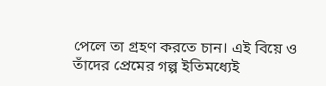পেলে তা গ্রহণ করতে চান। এই বিয়ে ও তাঁদের প্রেমের গল্প ইতিমধ্যেই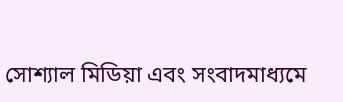সোশ্যাল মিডিয়া এবং সংবাদমাধ্যমে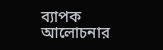ব্যাপক আলোচনার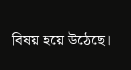বিষয় হয়ে উঠেছে।